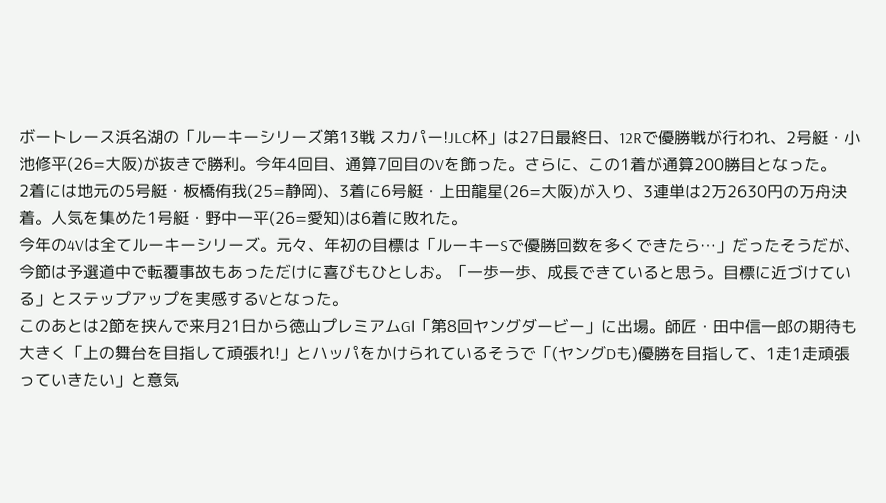ボートレース浜名湖の「ルーキーシリーズ第13戦 スカパー!JLC杯」は27日最終日、12Rで優勝戦が行われ、2号艇・小池修平(26=大阪)が抜きで勝利。今年4回目、通算7回目のVを飾った。さらに、この1着が通算200勝目となった。
2着には地元の5号艇・板橋侑我(25=静岡)、3着に6号艇・上田龍星(26=大阪)が入り、3連単は2万2630円の万舟決着。人気を集めた1号艇・野中一平(26=愛知)は6着に敗れた。
今年の4Vは全てルーキーシリーズ。元々、年初の目標は「ルーキーSで優勝回数を多くできたら…」だったそうだが、今節は予選道中で転覆事故もあっただけに喜びもひとしお。「一歩一歩、成長できていると思う。目標に近づけている」とステップアップを実感するVとなった。
このあとは2節を挟んで来月21日から徳山プレミアムGⅠ「第8回ヤングダービー」に出場。師匠・田中信一郎の期待も大きく「上の舞台を目指して頑張れ!」とハッパをかけられているそうで「(ヤングDも)優勝を目指して、1走1走頑張っていきたい」と意気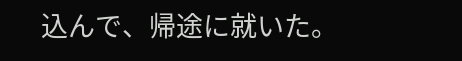込んで、帰途に就いた。